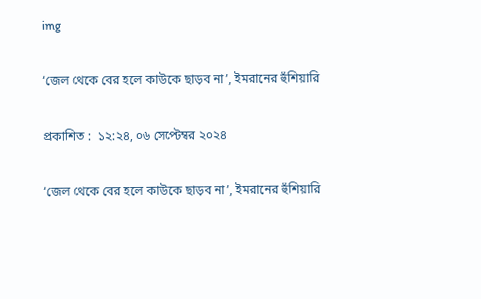img

‘জেল থেকে বের হলে কাউকে ছাড়ব না’, ইমরানের হুঁশিয়ারি

প্রকাশিত :  ১২:২৪, ০৬ সেপ্টেম্বর ২০২৪

‘জেল থেকে বের হলে কাউকে ছাড়ব না’, ইমরানের হুঁশিয়ারি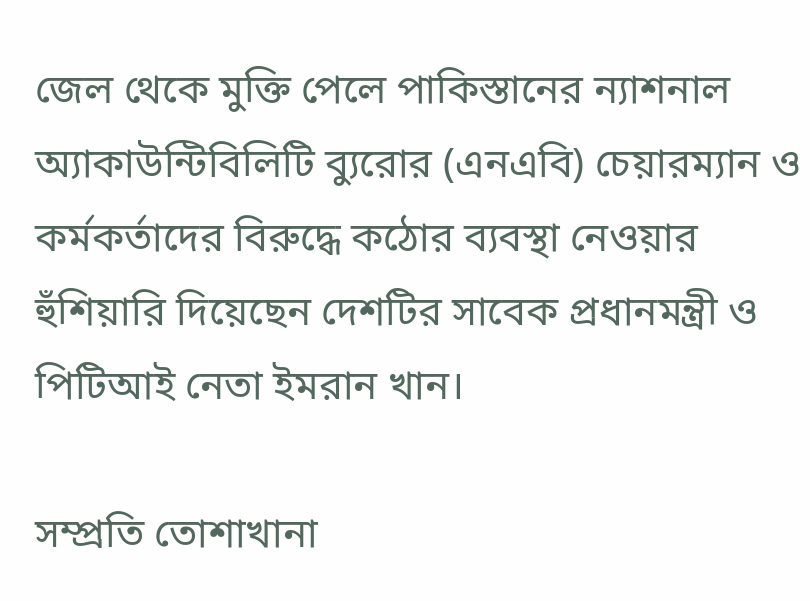জেল থেকে মুক্তি পেলে পাকিস্তানের ন্যাশনাল অ্যাকাউন্টিবিলিটি ব্যুরোর (এনএবি) চেয়ারম্যান ও কর্মকর্তাদের বিরুদ্ধে কঠোর ব্যবস্থা নেওয়ার হুঁশিয়ারি দিয়েছেন দেশটির সাবেক প্রধানমন্ত্রী ও পিটিআই নেতা ইমরান খান।

সম্প্রতি তোশাখানা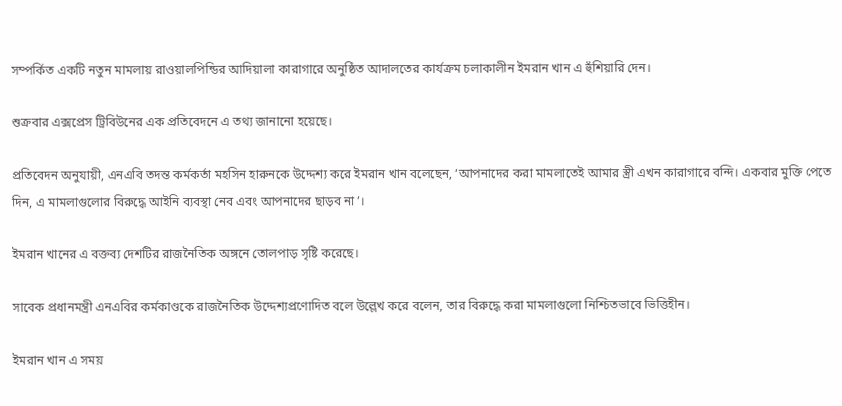সম্পর্কিত একটি নতুন মামলায় রাওয়ালপিন্ডির আদিয়ালা কারাগারে অনুষ্ঠিত আদালতের কার্যক্রম চলাকালীন ইমরান খান এ হুঁশিয়ারি দেন।

শুক্রবার এক্সপ্রেস ট্রিবিউনের এক প্রতিবেদনে এ তথ্য জানানো হয়েছে।

প্রতিবেদন অনুযায়ী, এনএবি তদন্ত কর্মকর্তা মহসিন হারুনকে উদ্দেশ্য করে ইমরান খান বলেছেন, ‘আপনাদের করা মামলাতেই আমার স্ত্রী এখন কারাগারে বন্দি। একবার মুক্তি পেতে দিন, এ মামলাগুলোর বিরুদ্ধে আইনি ব্যবস্থা নেব এবং আপনাদের ছাড়ব না’।

ইমরান খানের এ বক্তব্য দেশটির রাজনৈতিক অঙ্গনে তোলপাড় সৃষ্টি করেছে।

সাবেক প্রধানমন্ত্রী এনএবির কর্মকাণ্ডকে রাজনৈতিক উদ্দেশ্যপ্রণোদিত বলে উল্লেখ করে বলেন, তার বিরুদ্ধে করা মামলাগুলো নিশ্চিতভাবে ভিত্তিহীন।

ইমরান খান এ সময়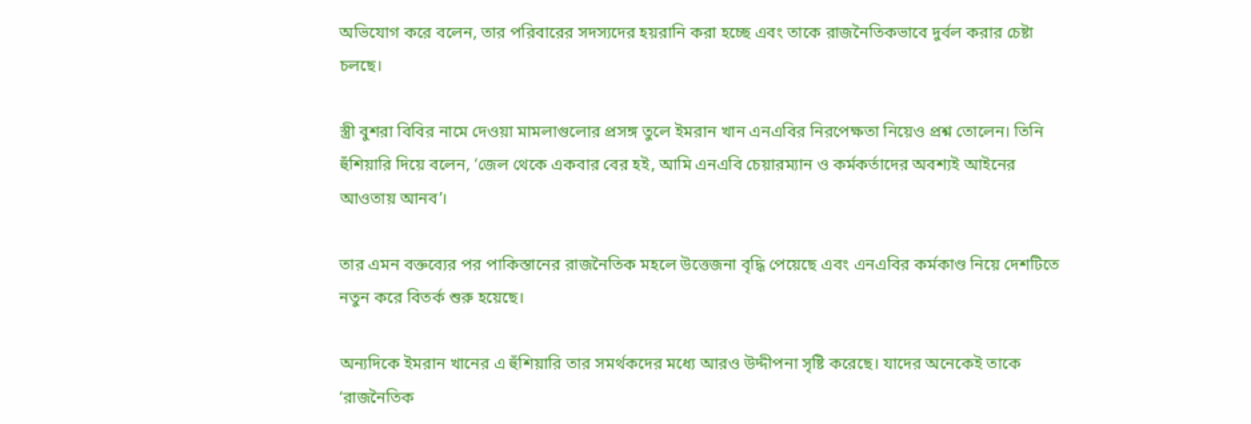অভিযোগ করে বলেন, তার পরিবারের সদস্যদের হয়রানি করা হচ্ছে এবং তাকে রাজনৈতিকভাবে দুর্বল করার চেষ্টা চলছে।

স্ত্রী বুশরা বিবির নামে দেওয়া মামলাগুলোর প্রসঙ্গ তুলে ইমরান খান এনএবির নিরপেক্ষতা নিয়েও প্রশ্ন তোলেন। তিনি হুঁশিয়ারি দিয়ে বলেন, ‘জেল থেকে একবার বের হই, আমি এনএবি চেয়ারম্যান ও কর্মকর্তাদের অবশ্যই আইনের আওতায় আনব’।

তার এমন বক্তব্যের পর পাকিস্তানের রাজনৈতিক মহলে উত্তেজনা বৃদ্ধি পেয়েছে এবং এনএবির কর্মকাণ্ড নিয়ে দেশটিতে নতুন করে বিতর্ক শুরু হয়েছে।

অন্যদিকে ইমরান খানের এ হুঁশিয়ারি তার সমর্থকদের মধ্যে আরও উদ্দীপনা সৃষ্টি করেছে। যাদের অনেকেই তাকে ‘রাজনৈতিক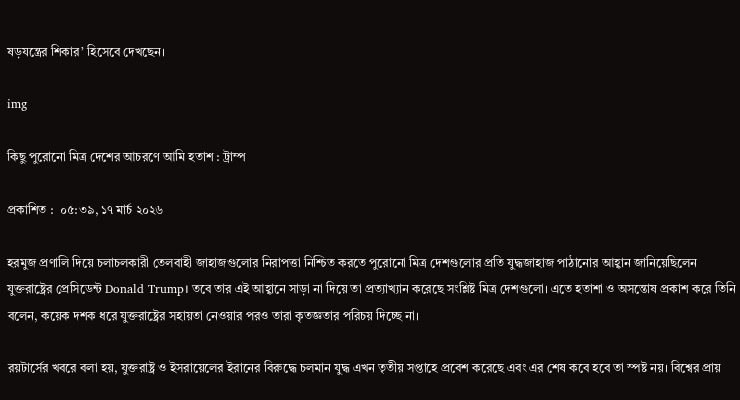ষড়যন্ত্রের শিকার’ হিসেবে দেখছেন।

img

কিছু পুরোনো মিত্র দেশের আচরণে আমি হতাশ : ট্রাম্প

প্রকাশিত :  ০৫:৩৯, ১৭ মার্চ ২০২৬

হরমুজ প্রণালি দিয়ে চলাচলকারী তেলবাহী জাহাজগুলোর নিরাপত্তা নিশ্চিত করতে পুরোনো মিত্র দেশগুলোর প্রতি যুদ্ধজাহাজ পাঠানোর আহ্বান জানিয়েছিলেন যুক্তরাষ্ট্রের প্রেসিডেন্ট Donald Trump। তবে তার এই আহ্বানে সাড়া না দিয়ে তা প্রত্যাখ্যান করেছে সংশ্লিষ্ট মিত্র দেশগুলো। এতে হতাশা ও অসন্তোষ প্রকাশ করে তিনি বলেন, কয়েক দশক ধরে যুক্তরাষ্ট্রের সহায়তা নেওয়ার পরও তারা কৃতজ্ঞতার পরিচয় দিচ্ছে না।

রয়টার্সের খবরে বলা হয়, যুক্তরাষ্ট্র ও ইসরায়েলের ইরানের বিরুদ্ধে চলমান যুদ্ধ এখন তৃতীয় সপ্তাহে প্রবেশ করেছে এবং এর শেষ কবে হবে তা স্পষ্ট নয়। বিশ্বের প্রায়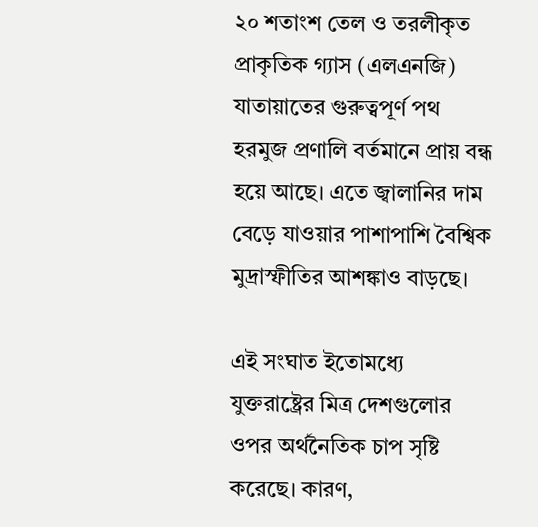২০ শতাংশ তেল ও তরলীকৃত প্রাকৃতিক গ্যাস (এলএনজি) যাতায়াতের গুরুত্বপূর্ণ পথ হরমুজ প্রণালি বর্তমানে প্রায় বন্ধ হয়ে আছে। এতে জ্বালানির দাম বেড়ে যাওয়ার পাশাপাশি বৈশ্বিক মুদ্রাস্ফীতির আশঙ্কাও বাড়ছে।

এই সংঘাত ইতোমধ্যে যুক্তরাষ্ট্রের মিত্র দেশগুলোর ওপর অর্থনৈতিক চাপ সৃষ্টি করেছে। কারণ,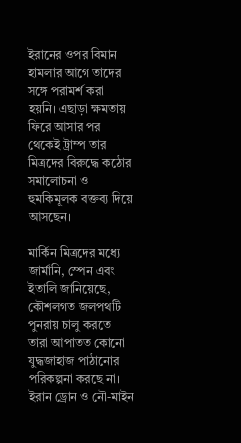ইরানের ওপর বিমান হামলার আগে তাদের সঙ্গে পরামর্শ করা হয়নি। এছাড়া ক্ষমতায় ফিরে আসার পর থেকেই ট্রাম্প তার মিত্রদের বিরুদ্ধে কঠোর সমালোচনা ও হুমকিমূলক বক্তব্য দিয়ে আসছেন।

মার্কিন মিত্রদের মধ্যে জার্মানি, স্পেন এবং ইতালি জানিয়েছে, কৌশলগত জলপথটি পুনরায় চালু করতে তারা আপাতত কোনো যুদ্ধজাহাজ পাঠানোর পরিকল্পনা করছে না। ইরান ড্রোন ও নৌ-মাইন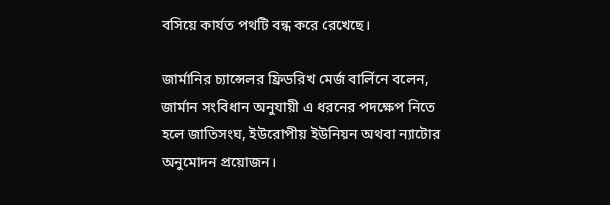বসিয়ে কার্যত পথটি বন্ধ করে রেখেছে।

জার্মানির চ্যান্সেলর ফ্রিডরিখ মের্জ বার্লিনে বলেন, জার্মান সংবিধান অনুযায়ী এ ধরনের পদক্ষেপ নিতে হলে জাতিসংঘ, ইউরোপীয় ইউনিয়ন অথবা ন্যাটোর অনুমোদন প্রয়োজন।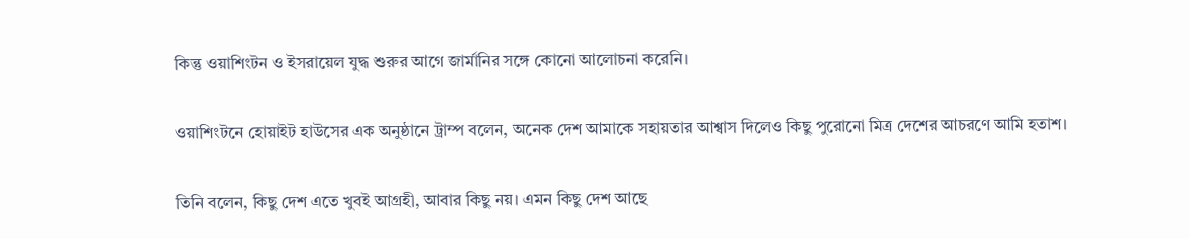কিন্তু ওয়াশিংটন ও ইসরায়েল যুদ্ধ শুরুর আগে জার্মানির সঙ্গে কোনো আলোচনা করেনি।

ওয়াশিংটনে হোয়াইট হাউসের এক অনুষ্ঠানে ট্রাম্প বলেন, অনেক দেশ আমাকে সহায়তার আশ্বাস দিলেও কিছু পুরোনো মিত্র দেশের আচরণে আমি হতাশ।

তিনি বলেন, কিছু দেশ এতে খুবই আগ্রহী, আবার কিছু নয়। এমন কিছু দেশ আছে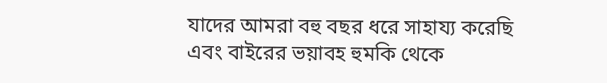যাদের আমরা বহু বছর ধরে সাহায্য করেছি এবং বাইরের ভয়াবহ হুমকি থেকে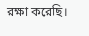রক্ষা করেছি।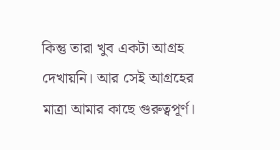কিন্তু তারা খুব একটা আগ্রহ দেখায়নি। আর সেই আগ্রহের মাত্রা আমার কাছে গুরুত্বপূর্ণ।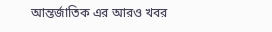আন্তর্জাতিক এর আরও খবর